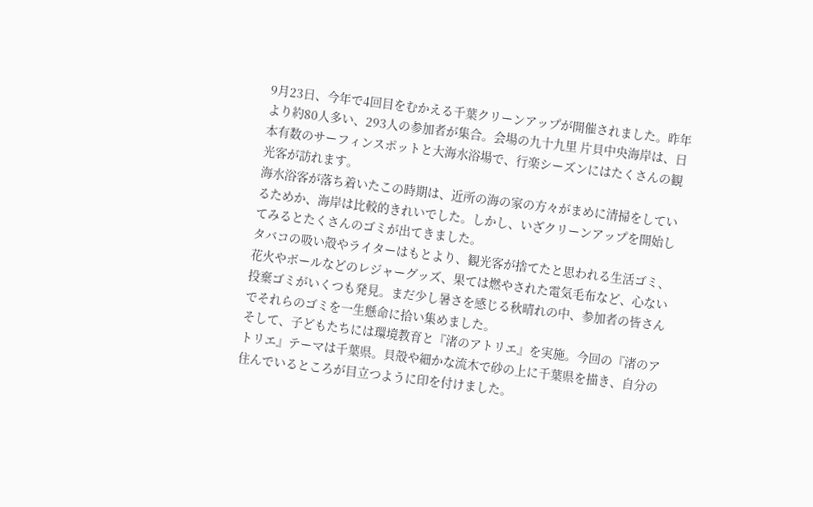9月23日、今年で4回目をむかえる千葉クリーンアップが開催されました。昨年より約80人多い、293人の参加者が集合。会場の九十九里 片貝中央海岸は、日本有数のサーフィンスポットと大海水浴場で、行楽シーズンにはたくさんの観光客が訪れます。
海水浴客が落ち着いたこの時期は、近所の海の家の方々がまめに清掃をしているためか、海岸は比較的きれいでした。しかし、いざクリーンアップを開始してみるとたくさんのゴミが出てきました。
タバコの吸い殻やライターはもとより、観光客が捨てたと思われる生活ゴミ、花火やボールなどのレジャーグッズ、果ては燃やされた電気毛布など、心ない投棄ゴミがいくつも発見。まだ少し暑さを感じる秋晴れの中、参加者の皆さんでそれらのゴミを一生懸命に拾い集めました。
そして、子どもたちには環境教育と『渚のアトリエ』を実施。今回の『渚のアトリエ』テーマは千葉県。貝殻や細かな流木で砂の上に千葉県を描き、自分の住んでいるところが目立つように印を付けました。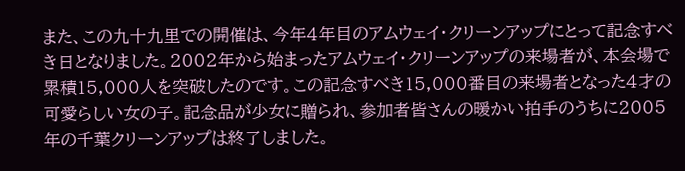また、この九十九里での開催は、今年4年目のアムウェイ・クリーンアップにとって記念すべき日となりました。2002年から始まったアムウェイ・クリーンアップの来場者が、本会場で累積15,000人を突破したのです。この記念すべき15,000番目の来場者となった4才の可愛らしい女の子。記念品が少女に贈られ、参加者皆さんの暖かい拍手のうちに2005年の千葉クリーンアップは終了しました。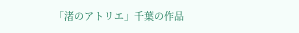「渚のアトリエ」千葉の作品